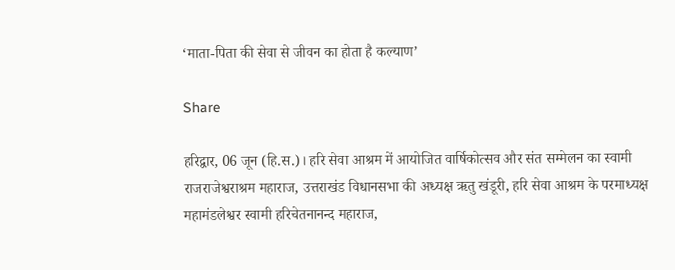‘माता-पिता की सेवा से जीवन का होता है कल्याण’

Share

हरिद्वार, 06 जून (हि.स.)। हरि सेवा आश्रम में आयोजित वार्षिकोत्सव और संत सम्मेलन का स्वामी राजराजेश्वराश्रम महाराज, उत्तराखंड विधानसभा की अध्यक्ष ऋतु खंडूरी, हरि सेवा आश्रम के परमाध्यक्ष महामंडलेश्वर स्वामी हरिचेतनानन्द महाराज,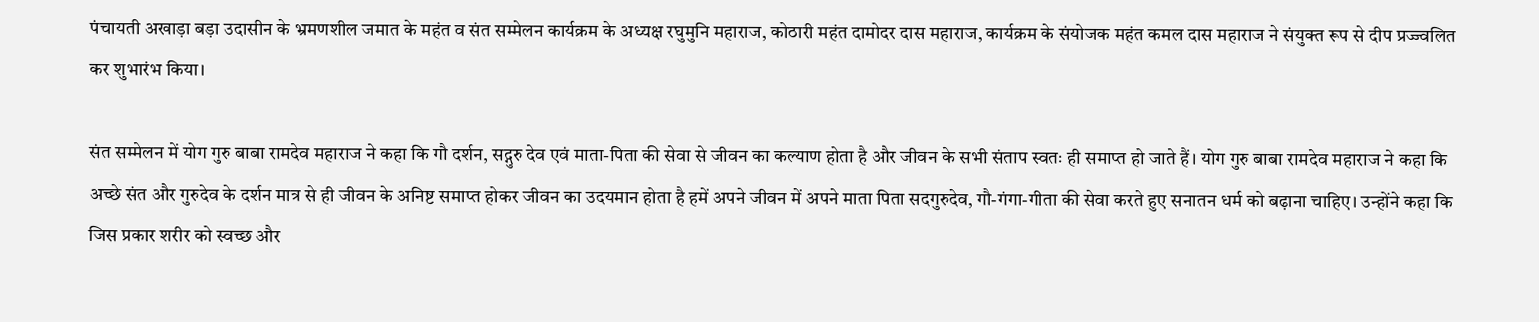पंचायती अखाड़ा बड़ा उदासीन के भ्रमणशील जमात के महंत व संत सम्मेलन कार्यक्रम के अध्यक्ष रघुमुनि महाराज, कोठारी महंत दामोदर दास महाराज, कार्यक्रम के संयोजक महंत कमल दास महाराज ने संयुक्त रूप से दीप प्रज्ज्वलित कर शुभारंभ किया।

संत सम्मेलन में योग गुरु बाबा रामदेव महाराज ने कहा कि गौ दर्शन, सद्गुरु देव एवं माता-पिता की सेवा से जीवन का कल्याण होता है और जीवन के सभी संताप स्वतः ही समाप्त हो जाते हैं। योग गुरु बाबा रामदेव महाराज ने कहा कि अच्छे संत और गुरुदेव के दर्शन मात्र से ही जीवन के अनिष्ट समाप्त होकर जीवन का उदयमान होता है हमें अपने जीवन में अपने माता पिता सदगुरुदेव, गौ-गंगा-गीता की सेवा करते हुए सनातन धर्म को बढ़ाना चाहिए। उन्होंने कहा कि जिस प्रकार शरीर को स्वच्छ और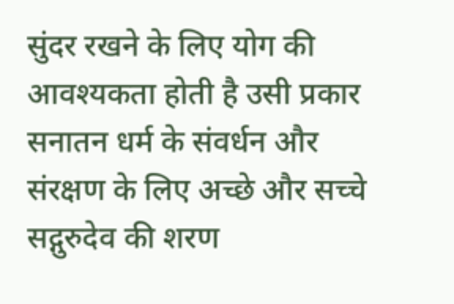सुंदर रखने के लिए योग की आवश्यकता होती है उसी प्रकार सनातन धर्म के संवर्धन और संरक्षण के लिए अच्छे और सच्चे सद्गुरुदेव की शरण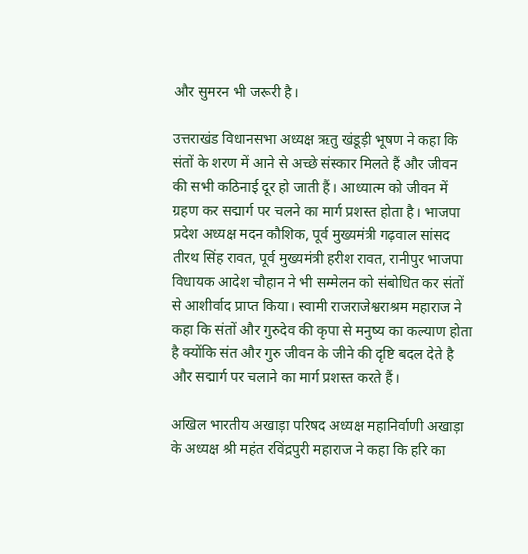और सुमरन भी जरूरी है।

उत्तराखंड विधानसभा अध्यक्ष ऋतु खंडूड़ी भूषण ने कहा कि संतों के शरण में आने से अच्छे संस्कार मिलते हैं और जीवन की सभी कठिनाई दूर हो जाती हैं। आध्यात्म को जीवन में ग्रहण कर सद्मार्ग पर चलने का मार्ग प्रशस्त होता है। भाजपा प्रदेश अध्यक्ष मदन कौशिक, पूर्व मुख्यमंत्री गढ़वाल सांसद तीरथ सिंह रावत, पूर्व मुख्यमंत्री हरीश रावत, रानीपुर भाजपा विधायक आदेश चौहान ने भी सम्मेलन को संबोधित कर संतों से आशीर्वाद प्राप्त किया। स्वामी राजराजेश्वराश्रम महाराज ने कहा कि संतों और गुरुदेव की कृपा से मनुष्य का कल्याण होता है क्योंकि संत और गुरु जीवन के जीने की दृष्टि बदल देते है और सद्मार्ग पर चलाने का मार्ग प्रशस्त करते हैं।

अखिल भारतीय अखाड़ा परिषद अध्यक्ष महानिर्वाणी अखाड़ा के अध्यक्ष श्री महंत रविंद्रपुरी महाराज ने कहा कि हरि का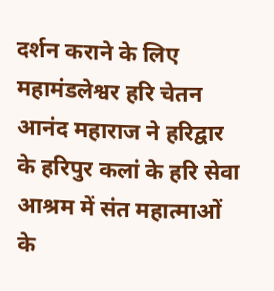दर्शन कराने के लिए महामंडलेश्वर हरि चेतन आनंद महाराज ने हरिद्वार के हरिपुर कलां के हरि सेवा आश्रम में संत महात्माओं के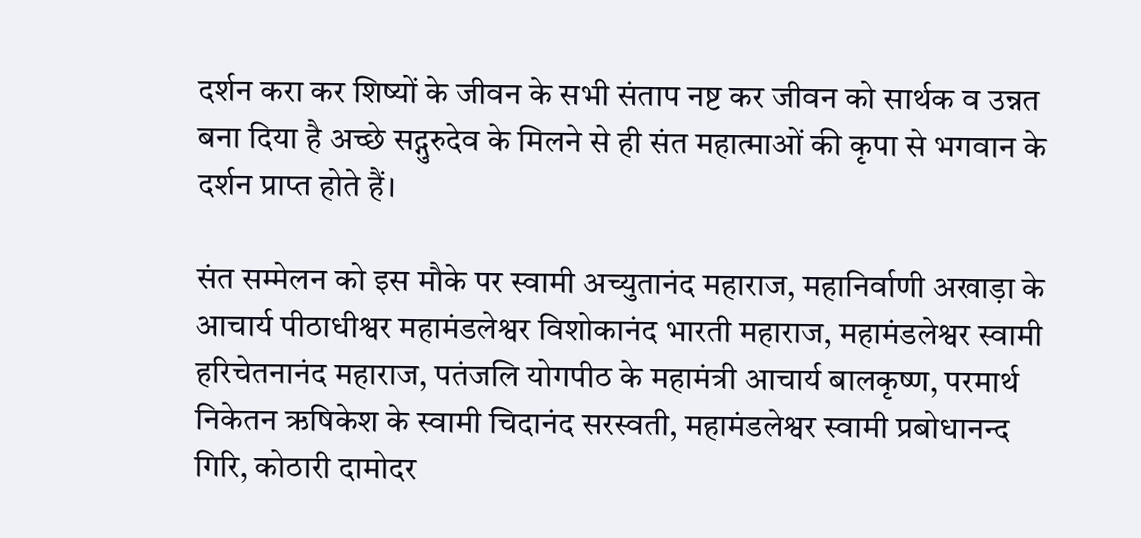दर्शन करा कर शिष्यों के जीवन के सभी संताप नष्ट कर जीवन को सार्थक व उन्नत बना दिया है अच्छे सद्गुरुदेव के मिलने से ही संत महात्माओं की कृपा से भगवान के दर्शन प्राप्त होते हैं।

संत सम्मेलन को इस मौके पर स्वामी अच्युतानंद महाराज, महानिर्वाणी अखाड़ा के आचार्य पीठाधीश्वर महामंडलेश्वर विशोकानंद भारती महाराज, महामंडलेश्वर स्वामी हरिचेतनानंद महाराज, पतंजलि योगपीठ के महामंत्री आचार्य बालकृष्ण, परमार्थ निकेतन ऋषिकेश के स्वामी चिदानंद सरस्वती, महामंडलेश्वर स्वामी प्रबोधानन्द गिरि, कोठारी दामोदर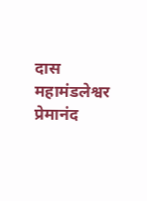दास महामंडलेश्वर प्रेमानंद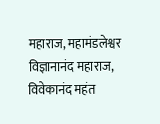महाराज, महामंडलेश्वर विज्ञानानंद महाराज, विवेकानंद महंत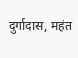दुर्गादास, महंत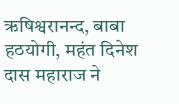ऋषिश्वरानन्द, बाबा हठयोगी, महंत दिनेश दास महाराज ने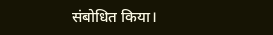संबोधित किया।